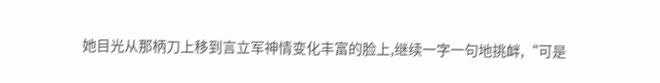她目光从那柄刀上移到言立军神情变化丰富的脸上,继续一字一句地挑衅,“可是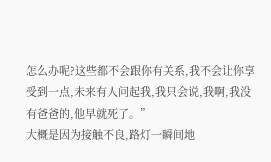怎么办呢?这些都不会跟你有关系,我不会让你享受到一点,未来有人问起我,我只会说,我啊,我没有爸爸的,他早就死了。”
大概是因为接触不良,路灯一瞬间地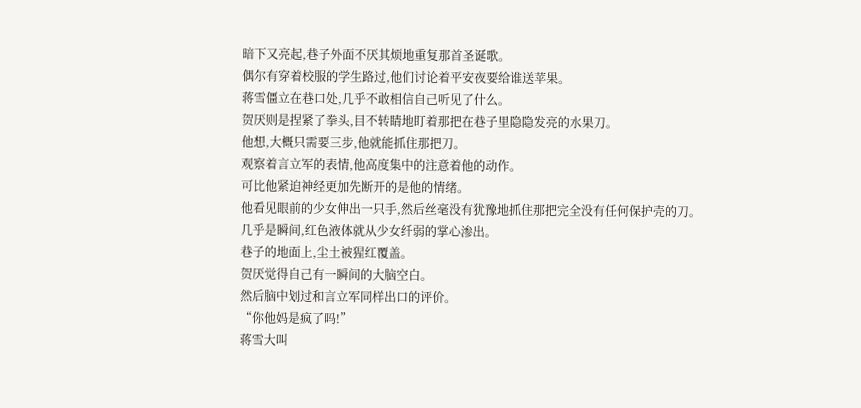暗下又亮起,巷子外面不厌其烦地重复那首圣诞歌。
偶尔有穿着校服的学生路过,他们讨论着平安夜要给谁送苹果。
蒋雪僵立在巷口处,几乎不敢相信自己听见了什么。
贺厌则是捏紧了拳头,目不转睛地盯着那把在巷子里隐隐发亮的水果刀。
他想,大概只需要三步,他就能抓住那把刀。
观察着言立军的表情,他高度集中的注意着他的动作。
可比他紧迫神经更加先断开的是他的情绪。
他看见眼前的少女伸出一只手,然后丝毫没有犹豫地抓住那把完全没有任何保护壳的刀。
几乎是瞬间,红色液体就从少女纤弱的掌心渗出。
巷子的地面上,尘土被猩红覆盖。
贺厌觉得自己有一瞬间的大脑空白。
然后脑中划过和言立军同样出口的评价。
“你他妈是疯了吗!”
蒋雪大叫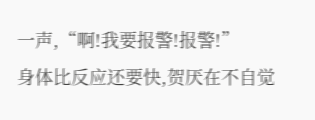一声,“啊!我要报警!报警!”
身体比反应还要快,贺厌在不自觉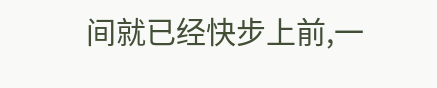间就已经快步上前,一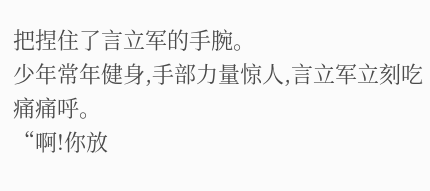把捏住了言立军的手腕。
少年常年健身,手部力量惊人,言立军立刻吃痛痛呼。
“啊!你放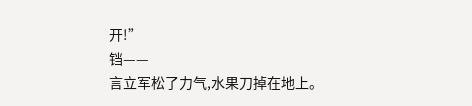开!”
铛——
言立军松了力气,水果刀掉在地上。